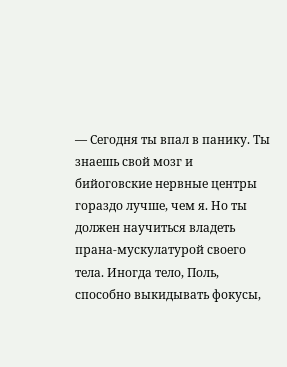— Сегодня ты впал в панику. Ты знаешь свой мозг и бийоговские нервные центры гораздо лучше, чем я. Но ты должен научиться владеть прана-мускулатурой своего тела. Иногда тело, Поль, способно выкидывать фокусы,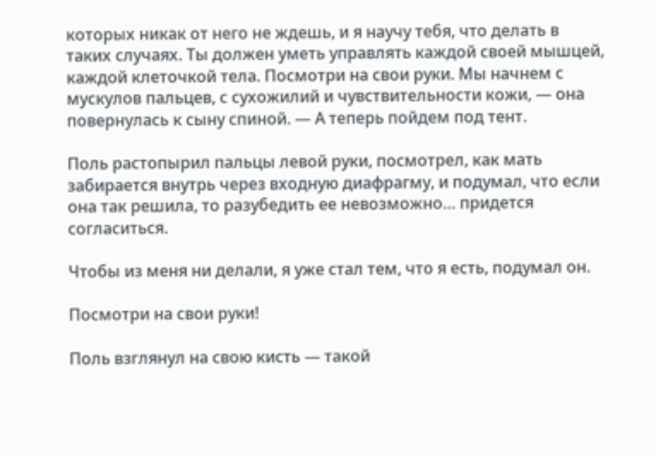которых никак от него не ждешь, и я научу тебя, что делать в таких случаях. Ты должен уметь управлять каждой своей мышцей, каждой клеточкой тела. Посмотри на свои руки. Мы начнем с мускулов пальцев, с сухожилий и чувствительности кожи, — она повернулась к сыну спиной. — А теперь пойдем под тент.

Поль растопырил пальцы левой руки, посмотрел, как мать забирается внутрь через входную диафрагму, и подумал, что если она так решила, то разубедить ее невозможно… придется согласиться.

Чтобы из меня ни делали, я уже стал тем, что я есть, подумал он.

Посмотри на свои руки!

Поль взглянул на свою кисть — такой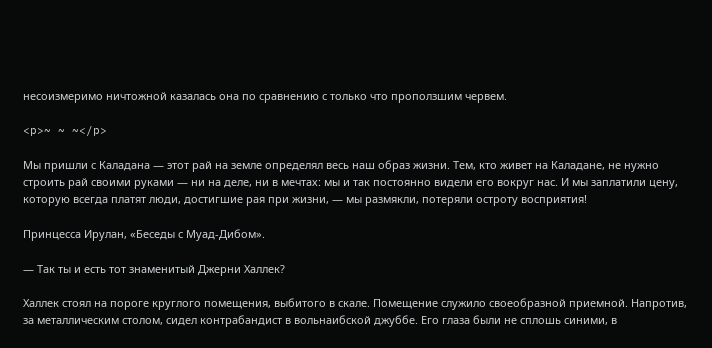несоизмеримо ничтожной казалась она по сравнению с только что проползшим червем.

<p>~ ~ ~</p>

Мы пришли с Каладана — этот рай на земле определял весь наш образ жизни. Тем, кто живет на Каладане, не нужно строить рай своими руками — ни на деле, ни в мечтах: мы и так постоянно видели его вокруг нас. И мы заплатили цену, которую всегда платят люди, достигшие рая при жизни, — мы размякли, потеряли остроту восприятия!

Принцесса Ирулан, «Беседы с Муад-Дибом».

— Так ты и есть тот знаменитый Джерни Халлек?

Халлек стоял на пороге круглого помещения, выбитого в скале. Помещение служило своеобразной приемной. Напротив, за металлическим столом, сидел контрабандист в вольнаибской джуббе. Его глаза были не сплошь синими, в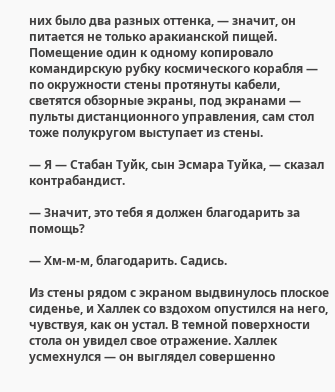них было два разных оттенка, — значит, он питается не только аракианской пищей. Помещение один к одному копировало командирскую рубку космического корабля — по окружности стены протянуты кабели, светятся обзорные экраны, под экранами — пульты дистанционного управления, сам стол тоже полукругом выступает из стены.

— Я — Стабан Туйк, сын Эсмара Туйка, — сказал контрабандист.

— Значит, это тебя я должен благодарить за помощь?

— Хм-м-м, благодарить. Садись.

Из стены рядом с экраном выдвинулось плоское сиденье, и Халлек со вздохом опустился на него, чувствуя, как он устал. В темной поверхности стола он увидел свое отражение. Халлек усмехнулся — он выглядел совершенно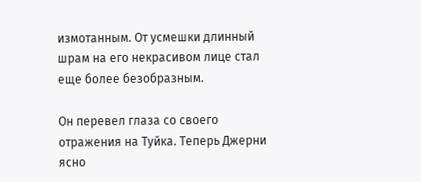измотанным. От усмешки длинный шрам на его некрасивом лице стал еще более безобразным.

Он перевел глаза со своего отражения на Туйка. Теперь Джерни ясно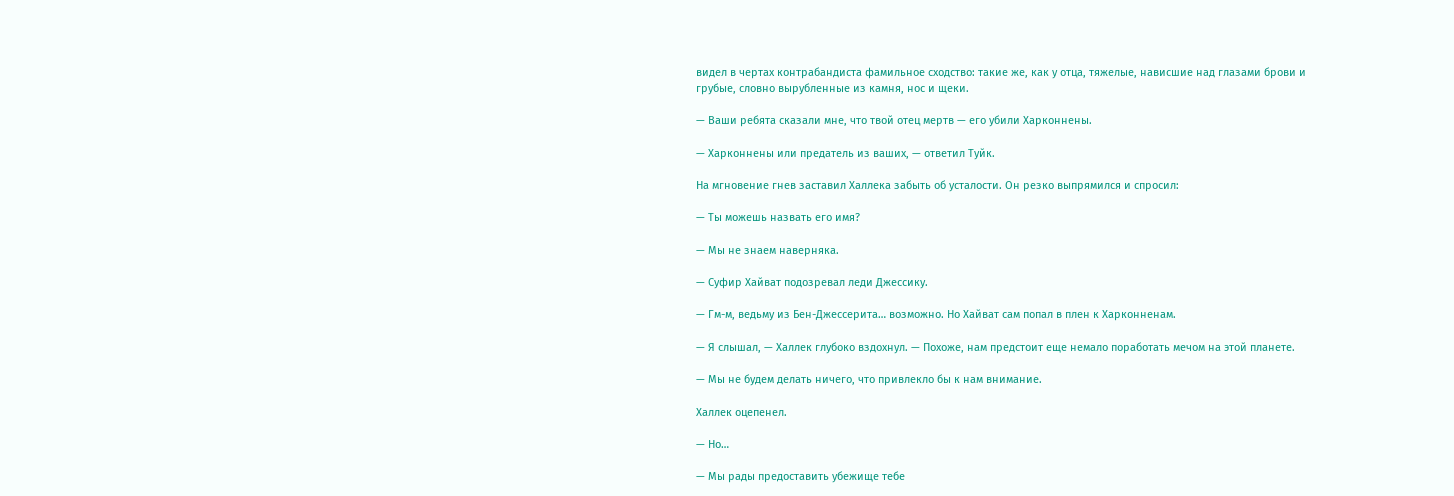видел в чертах контрабандиста фамильное сходство: такие же, как у отца, тяжелые, нависшие над глазами брови и грубые, словно вырубленные из камня, нос и щеки.

— Ваши ребята сказали мне, что твой отец мертв — его убили Харконнены.

— Харконнены или предатель из ваших, — ответил Туйк.

На мгновение гнев заставил Халлека забыть об усталости. Он резко выпрямился и спросил:

— Ты можешь назвать его имя?

— Мы не знаем наверняка.

— Суфир Хайват подозревал леди Джессику.

— Гм-м, ведьму из Бен-Джессерита… возможно. Но Хайват сам попал в плен к Харконненам.

— Я слышал, — Халлек глубоко вздохнул. — Похоже, нам предстоит еще немало поработать мечом на этой планете.

— Мы не будем делать ничего, что привлекло бы к нам внимание.

Халлек оцепенел.

— Но…

— Мы рады предоставить убежище тебе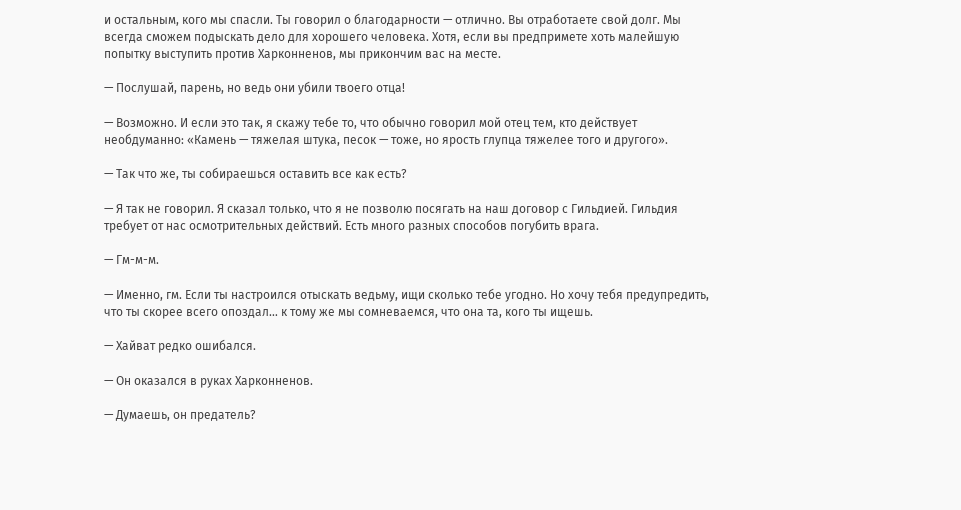и остальным, кого мы спасли. Ты говорил о благодарности — отлично. Вы отработаете свой долг. Мы всегда сможем подыскать дело для хорошего человека. Хотя, если вы предпримете хоть малейшую попытку выступить против Харконненов, мы прикончим вас на месте.

— Послушай, парень, но ведь они убили твоего отца!

— Возможно. И если это так, я скажу тебе то, что обычно говорил мой отец тем, кто действует необдуманно: «Камень — тяжелая штука, песок — тоже, но ярость глупца тяжелее того и другого».

— Так что же, ты собираешься оставить все как есть?

— Я так не говорил. Я сказал только, что я не позволю посягать на наш договор с Гильдией. Гильдия требует от нас осмотрительных действий. Есть много разных способов погубить врага.

— Гм-м-м.

— Именно, гм. Если ты настроился отыскать ведьму, ищи сколько тебе угодно. Но хочу тебя предупредить, что ты скорее всего опоздал… к тому же мы сомневаемся, что она та, кого ты ищешь.

— Хайват редко ошибался.

— Он оказался в руках Харконненов.

— Думаешь, он предатель?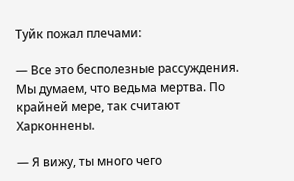Туйк пожал плечами:

— Все это бесполезные рассуждения. Мы думаем, что ведьма мертва. По крайней мере, так считают Харконнены.

— Я вижу, ты много чего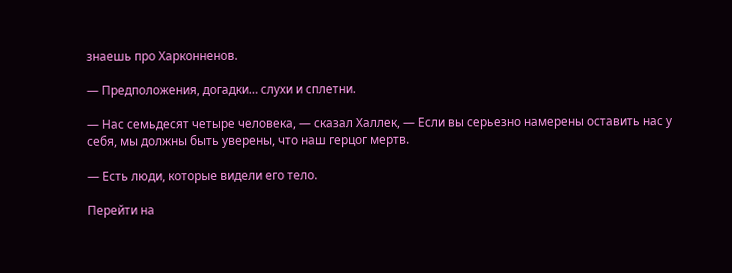знаешь про Харконненов.

— Предположения, догадки… слухи и сплетни.

— Нас семьдесят четыре человека, — сказал Халлек, — Если вы серьезно намерены оставить нас у себя, мы должны быть уверены, что наш герцог мертв.

— Есть люди, которые видели его тело.

Перейти на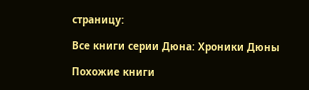страницу:

Все книги серии Дюна: Хроники Дюны

Похожие книги